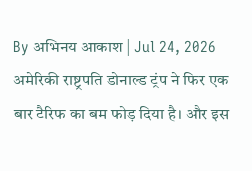By अभिनय आकाश | Jul 24, 2026
अमेरिकी राष्ट्रपति डोनाल्ड ट्रंप ने फिर एक बार टैरिफ का बम फोड़ दिया है। और इस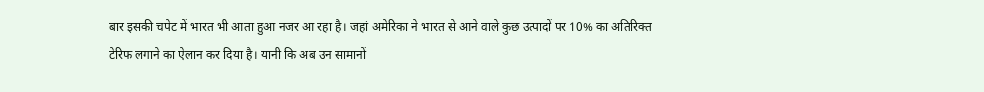बार इसकी चपेट में भारत भी आता हुआ नजर आ रहा है। जहां अमेरिका ने भारत से आने वाले कुछ उत्पादों पर 10% का अतिरिक्त टेरिफ लगाने का ऐलान कर दिया है। यानी कि अब उन सामानों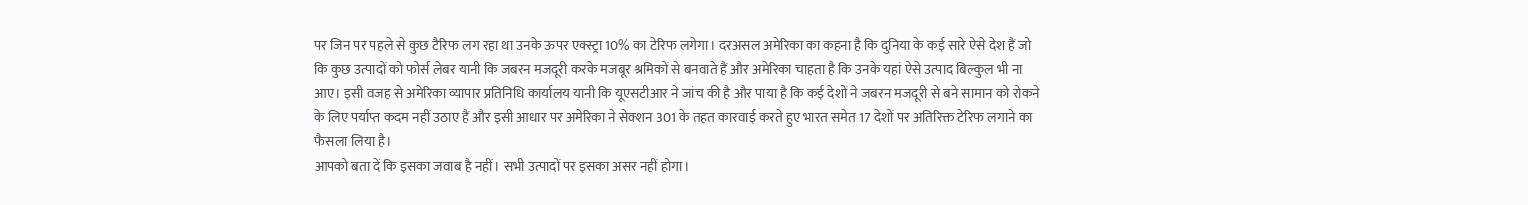पर जिन पर पहले से कुछ टैरिफ लग रहा था उनके ऊपर एक्स्ट्रा 10% का टेरिफ लगेगा। दरअसल अमेरिका का कहना है कि दुनिया के कई सारे ऐसे देश हैं जो कि कुछ उत्पादों को फोर्स लेबर यानी कि जबरन मजदूरी करके मजबूर श्रमिकों से बनवाते हैं और अमेरिका चाहता है कि उनके यहां ऐसे उत्पाद बिल्कुल भी ना आए। इसी वजह से अमेरिका व्यापार प्रतिनिधि कार्यालय यानी कि यूएसटीआर ने जांच की है और पाया है कि कई देशों ने जबरन मजदूरी से बने सामान को रोकने के लिए पर्याप्त कदम नहीं उठाए हैं और इसी आधार पर अमेरिका ने सेक्शन 301 के तहत कारवाई करते हुए भारत समेत 17 देशों पर अतिरिक्त टेरिफ लगाने का फैसला लिया है।
आपको बता दें कि इसका जवाब है नहीं। सभी उत्पादों पर इसका असर नहीं होगा।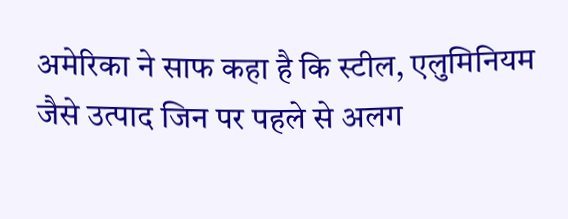अमेरिका ने साफ कहा है कि स्टील, एलुमिनियम जैसे उत्पाद जिन पर पहले से अलग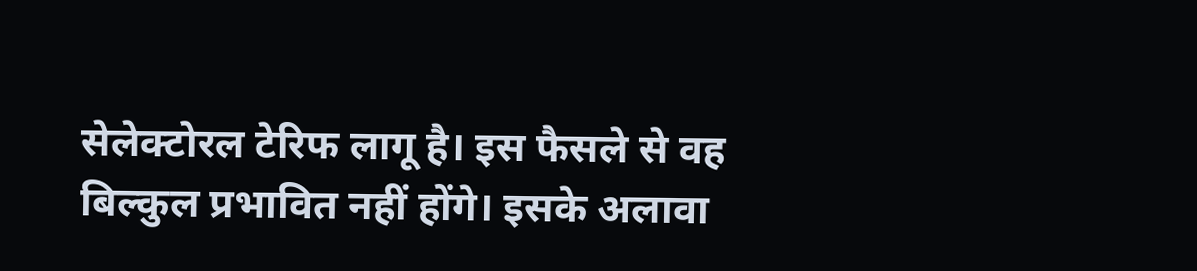सेलेक्टोरल टेरिफ लागू है। इस फैसले से वह बिल्कुल प्रभावित नहीं होंगे। इसके अलावा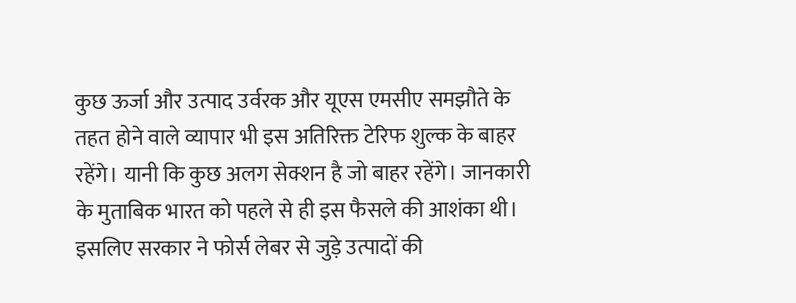कुछ ऊर्जा और उत्पाद उर्वरक और यूएस एमसीए समझौते के तहत होने वाले व्यापार भी इस अतिरिक्त टेरिफ शुल्क के बाहर रहेंगे। यानी कि कुछ अलग सेक्शन है जो बाहर रहेंगे। जानकारी के मुताबिक भारत को पहले से ही इस फैसले की आशंका थी। इसलिए सरकार ने फोर्स लेबर से जुड़े उत्पादों की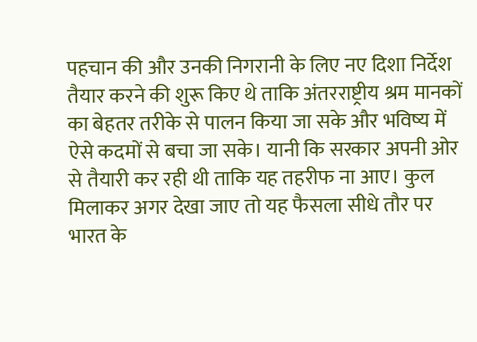पहचान की और उनकी निगरानी के लिए नए दिशा निर्देश तैयार करने की शुरू किए थे ताकि अंतरराष्ट्रीय श्रम मानकों का बेहतर तरीके से पालन किया जा सके और भविष्य में ऐसे कदमों से बचा जा सके। यानी कि सरकार अपनी ओर से तैयारी कर रही थी ताकि यह तहरीफ ना आए। कुल मिलाकर अगर देखा जाए तो यह फैसला सीधे तौर पर भारत के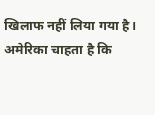खिलाफ नहीं लिया गया है। अमेरिका चाहता है कि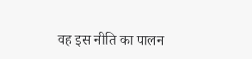वह इस नीति का पालन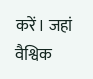करें। जहां वैश्विक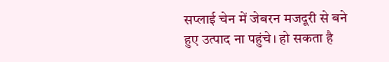सप्लाई चेन में जेबरन मजदूरी से बने हुए उत्पाद ना पहुंचे। हो सकता है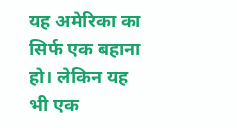यह अमेरिका का सिर्फ एक बहाना हो। लेकिन यह भी एक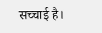सच्चाई है।